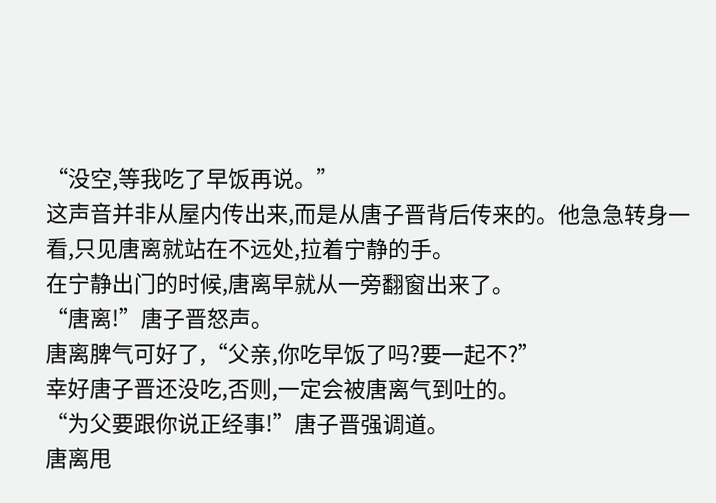“没空,等我吃了早饭再说。”
这声音并非从屋内传出来,而是从唐子晋背后传来的。他急急转身一看,只见唐离就站在不远处,拉着宁静的手。
在宁静出门的时候,唐离早就从一旁翻窗出来了。
“唐离!”唐子晋怒声。
唐离脾气可好了,“父亲,你吃早饭了吗?要一起不?”
幸好唐子晋还没吃,否则,一定会被唐离气到吐的。
“为父要跟你说正经事!”唐子晋强调道。
唐离甩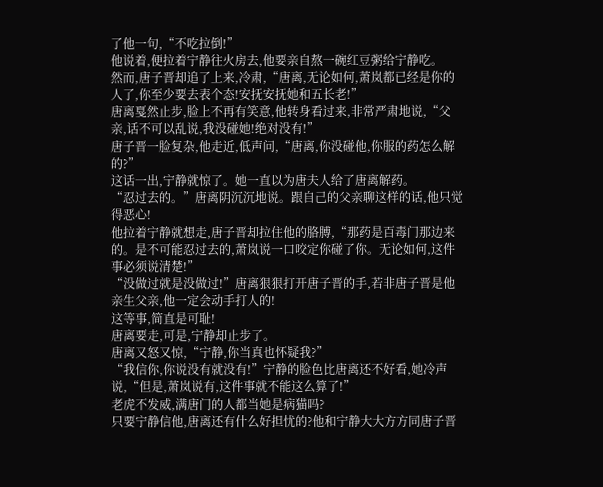了他一句,“不吃拉倒!”
他说着,便拉着宁静往火房去,他要亲自熬一碗红豆粥给宁静吃。
然而,唐子晋却追了上来,冷肃,“唐离,无论如何,萧岚都已经是你的人了,你至少要去表个态!安抚安抚她和五长老!”
唐离戛然止步,脸上不再有笑意,他转身看过来,非常严肃地说,“父亲,话不可以乱说,我没碰她!绝对没有!”
唐子晋一脸复杂,他走近,低声问,“唐离,你没碰他,你服的药怎么解的?”
这话一出,宁静就惊了。她一直以为唐夫人给了唐离解药。
“忍过去的。”唐离阴沉沉地说。跟自己的父亲聊这样的话,他只觉得恶心!
他拉着宁静就想走,唐子晋却拉住他的胳膊,“那药是百毒门那边来的。是不可能忍过去的,萧岚说一口咬定你碰了你。无论如何,这件事必须说清楚!”
“没做过就是没做过!”唐离狠狠打开唐子晋的手,若非唐子晋是他亲生父亲,他一定会动手打人的!
这等事,简直是可耻!
唐离要走,可是,宁静却止步了。
唐离又怒又惊,“宁静,你当真也怀疑我?”
“我信你,你说没有就没有!”宁静的脸色比唐离还不好看,她冷声说,“但是,萧岚说有,这件事就不能这么算了!”
老虎不发威,满唐门的人都当她是病猫吗?
只要宁静信他,唐离还有什么好担忧的?他和宁静大大方方同唐子晋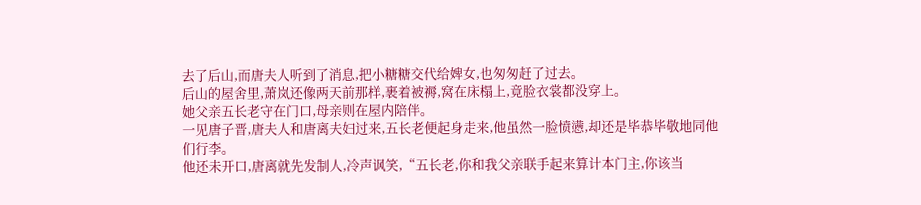去了后山,而唐夫人听到了消息,把小糖糖交代给婢女,也匆匆赶了过去。
后山的屋舍里,萧岚还像两天前那样,裹着被褥,窝在床榻上,竟脸衣裳都没穿上。
她父亲五长老守在门口,母亲则在屋内陪伴。
一见唐子晋,唐夫人和唐离夫妇过来,五长老便起身走来,他虽然一脸愤懑,却还是毕恭毕敬地同他们行李。
他还未开口,唐离就先发制人,冷声讽笑,“五长老,你和我父亲联手起来算计本门主,你该当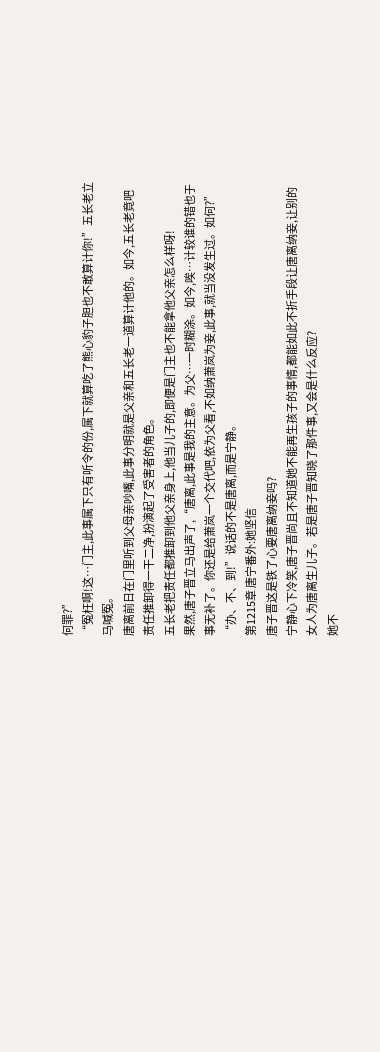何罪?”
“冤枉啊!这…门主,此事属下只有听令的份,属下就算吃了熊心豹子胆也不敢算计你!”五长老立马喊冤。
唐离前日在门里听到父母亲吵嘴,此事分明就是父亲和五长老一道算计他的。如今,五长老竟吧责任推卸得一干二净,扮演起了受害者的角色。
五长老把责任都推卸到他父亲身上,他当儿子的,即便是门主也不能拿他父亲怎么样呀!
果然,唐子晋立马出声了,“唐离,此事是我的主意。为父…一时糊涂。如今,唉…计较谁的错也于事无补了。你还是给萧岚一个交代吧,依为父看,不如纳萧岚为妾,此事,就当没发生过。如何?”
“办、不、到!”说话的不是唐离,而是宁静。
第1215章 唐宁番外:她坚信
唐子晋这是铁了心要唐离纳妾吗?
宁静心下冷笑,唐子晋尚且不知道她不能再生孩子的事情,都能如此不折手段让唐离纳妾,让别的女人为唐离生儿子。若是唐子晋知晓了那件事,又会是什么反应?
她不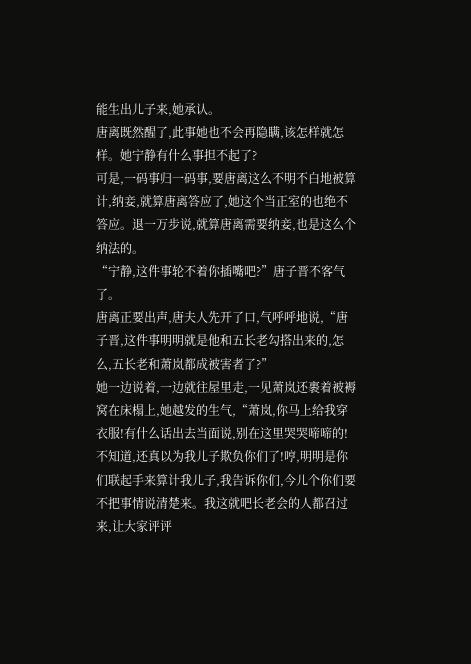能生出儿子来,她承认。
唐离既然醒了,此事她也不会再隐瞒,该怎样就怎样。她宁静有什么事担不起了?
可是,一码事归一码事,要唐离这么不明不白地被算计,纳妾,就算唐离答应了,她这个当正室的也绝不答应。退一万步说,就算唐离需要纳妾,也是这么个纳法的。
“宁静,这件事轮不着你插嘴吧?”唐子晋不客气了。
唐离正要出声,唐夫人先开了口,气呼呼地说,“唐子晋,这件事明明就是他和五长老勾搭出来的,怎么,五长老和萧岚都成被害者了?”
她一边说着,一边就往屋里走,一见萧岚还裹着被褥窝在床榻上,她越发的生气,“萧岚,你马上给我穿衣服!有什么话出去当面说,别在这里哭哭啼啼的!不知道,还真以为我儿子欺负你们了!哼,明明是你们联起手来算计我儿子,我告诉你们,今儿个你们要不把事情说清楚来。我这就吧长老会的人都召过来,让大家评评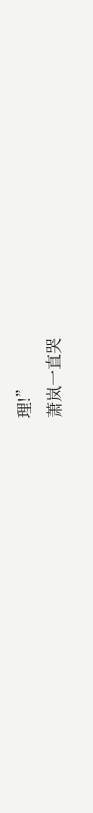理!”
萧岚一直哭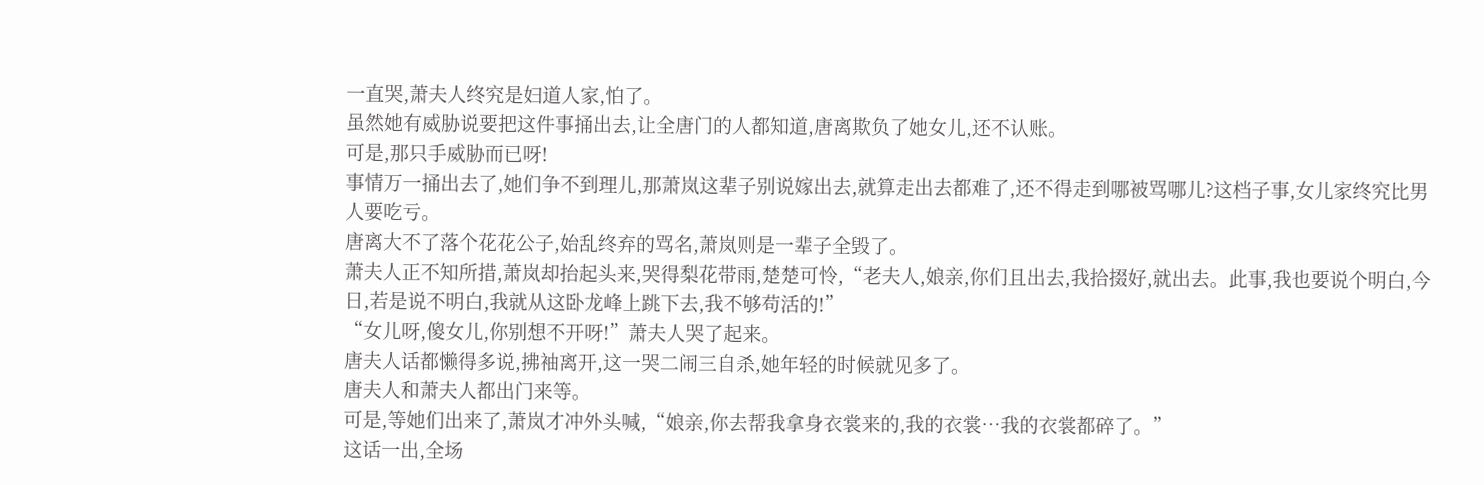一直哭,萧夫人终究是妇道人家,怕了。
虽然她有威胁说要把这件事捅出去,让全唐门的人都知道,唐离欺负了她女儿,还不认账。
可是,那只手威胁而已呀!
事情万一捅出去了,她们争不到理儿,那萧岚这辈子别说嫁出去,就算走出去都难了,还不得走到哪被骂哪儿?这档子事,女儿家终究比男人要吃亏。
唐离大不了落个花花公子,始乱终弃的骂名,萧岚则是一辈子全毁了。
萧夫人正不知所措,萧岚却抬起头来,哭得梨花带雨,楚楚可怜,“老夫人,娘亲,你们且出去,我拾掇好,就出去。此事,我也要说个明白,今日,若是说不明白,我就从这卧龙峰上跳下去,我不够苟活的!”
“女儿呀,傻女儿,你别想不开呀!”萧夫人哭了起来。
唐夫人话都懒得多说,拂袖离开,这一哭二闹三自杀,她年轻的时候就见多了。
唐夫人和萧夫人都出门来等。
可是,等她们出来了,萧岚才冲外头喊,“娘亲,你去帮我拿身衣裳来的,我的衣裳…我的衣裳都碎了。”
这话一出,全场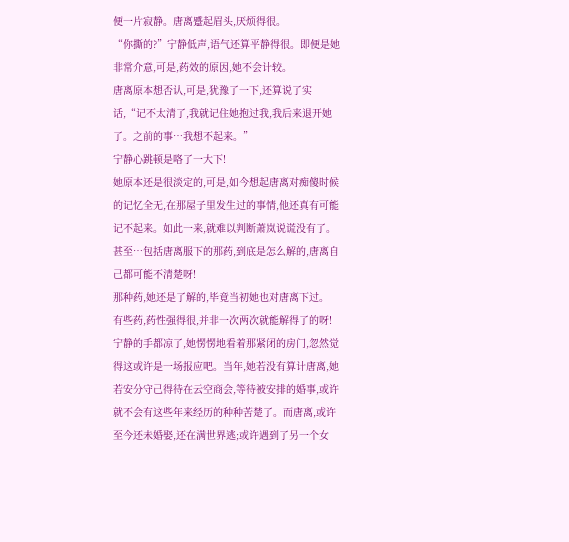便一片寂静。唐离蹙起眉头,厌烦得很。
“你撕的?”宁静低声,语气还算平静得很。即便是她非常介意,可是,药效的原因,她不会计较。
唐离原本想否认,可是,犹豫了一下,还算说了实话,“记不太清了,我就记住她抱过我,我后来退开她了。之前的事…我想不起来。”
宁静心跳顿是咯了一大下!
她原本还是很淡定的,可是,如今想起唐离对痴傻时候的记忆全无,在那屋子里发生过的事情,他还真有可能记不起来。如此一来,就难以判断萧岚说谎没有了。
甚至…包括唐离服下的那药,到底是怎么解的,唐离自己都可能不清楚呀!
那种药,她还是了解的,毕竟当初她也对唐离下过。
有些药,药性强得很,并非一次两次就能解得了的呀!
宁静的手都凉了,她愣愣地看着那紧闭的房门,忽然觉得这或许是一场报应吧。当年,她若没有算计唐离,她若安分守己得待在云空商会,等待被安排的婚事,或许就不会有这些年来经历的种种苦楚了。而唐离,或许至今还未婚娶,还在满世界逃;或许遇到了另一个女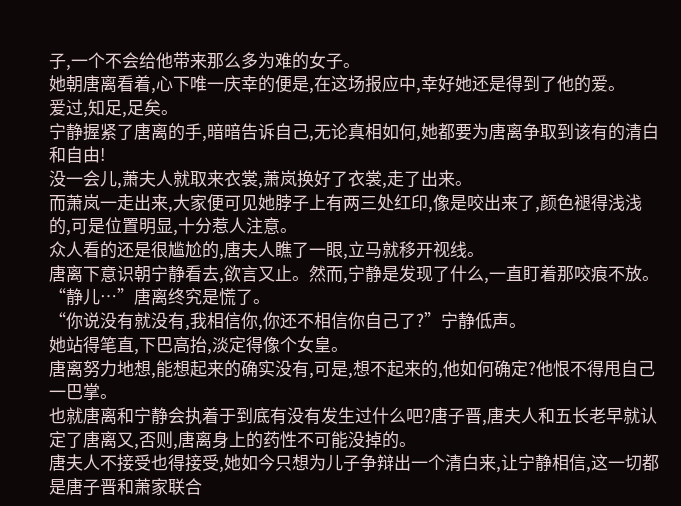子,一个不会给他带来那么多为难的女子。
她朝唐离看着,心下唯一庆幸的便是,在这场报应中,幸好她还是得到了他的爱。
爱过,知足,足矣。
宁静握紧了唐离的手,暗暗告诉自己,无论真相如何,她都要为唐离争取到该有的清白和自由!
没一会儿,萧夫人就取来衣裳,萧岚换好了衣裳,走了出来。
而萧岚一走出来,大家便可见她脖子上有两三处红印,像是咬出来了,颜色褪得浅浅的,可是位置明显,十分惹人注意。
众人看的还是很尴尬的,唐夫人瞧了一眼,立马就移开视线。
唐离下意识朝宁静看去,欲言又止。然而,宁静是发现了什么,一直盯着那咬痕不放。
“静儿…”唐离终究是慌了。
“你说没有就没有,我相信你,你还不相信你自己了?”宁静低声。
她站得笔直,下巴高抬,淡定得像个女皇。
唐离努力地想,能想起来的确实没有,可是,想不起来的,他如何确定?他恨不得甩自己一巴掌。
也就唐离和宁静会执着于到底有没有发生过什么吧?唐子晋,唐夫人和五长老早就认定了唐离又,否则,唐离身上的药性不可能没掉的。
唐夫人不接受也得接受,她如今只想为儿子争辩出一个清白来,让宁静相信,这一切都是唐子晋和萧家联合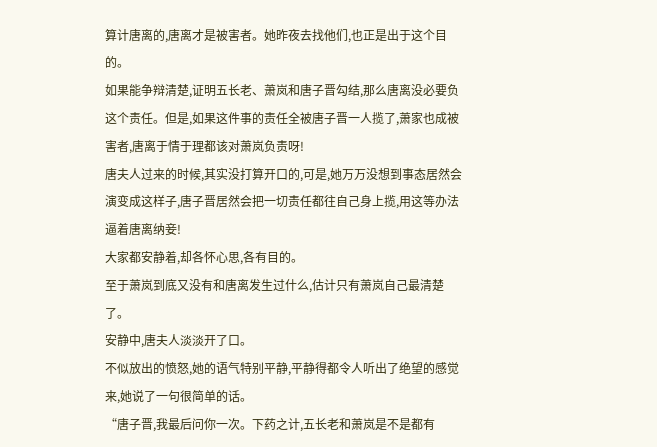算计唐离的,唐离才是被害者。她昨夜去找他们,也正是出于这个目的。
如果能争辩清楚,证明五长老、萧岚和唐子晋勾结,那么唐离没必要负这个责任。但是,如果这件事的责任全被唐子晋一人揽了,萧家也成被害者,唐离于情于理都该对萧岚负责呀!
唐夫人过来的时候,其实没打算开口的,可是,她万万没想到事态居然会演变成这样子,唐子晋居然会把一切责任都往自己身上揽,用这等办法逼着唐离纳妾!
大家都安静着,却各怀心思,各有目的。
至于萧岚到底又没有和唐离发生过什么,估计只有萧岚自己最清楚了。
安静中,唐夫人淡淡开了口。
不似放出的愤怒,她的语气特别平静,平静得都令人听出了绝望的感觉来,她说了一句很简单的话。
“唐子晋,我最后问你一次。下药之计,五长老和萧岚是不是都有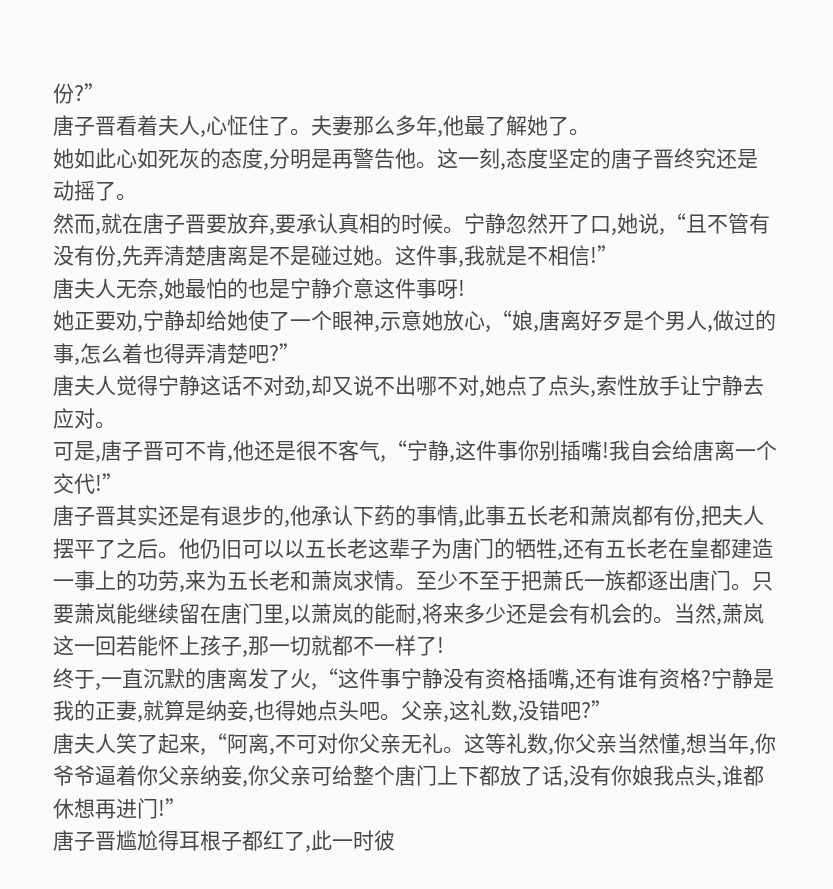份?”
唐子晋看着夫人,心怔住了。夫妻那么多年,他最了解她了。
她如此心如死灰的态度,分明是再警告他。这一刻,态度坚定的唐子晋终究还是动摇了。
然而,就在唐子晋要放弃,要承认真相的时候。宁静忽然开了口,她说,“且不管有没有份,先弄清楚唐离是不是碰过她。这件事,我就是不相信!”
唐夫人无奈,她最怕的也是宁静介意这件事呀!
她正要劝,宁静却给她使了一个眼神,示意她放心,“娘,唐离好歹是个男人,做过的事,怎么着也得弄清楚吧?”
唐夫人觉得宁静这话不对劲,却又说不出哪不对,她点了点头,索性放手让宁静去应对。
可是,唐子晋可不肯,他还是很不客气,“宁静,这件事你别插嘴!我自会给唐离一个交代!”
唐子晋其实还是有退步的,他承认下药的事情,此事五长老和萧岚都有份,把夫人摆平了之后。他仍旧可以以五长老这辈子为唐门的牺牲,还有五长老在皇都建造一事上的功劳,来为五长老和萧岚求情。至少不至于把萧氏一族都逐出唐门。只要萧岚能继续留在唐门里,以萧岚的能耐,将来多少还是会有机会的。当然,萧岚这一回若能怀上孩子,那一切就都不一样了!
终于,一直沉默的唐离发了火,“这件事宁静没有资格插嘴,还有谁有资格?宁静是我的正妻,就算是纳妾,也得她点头吧。父亲,这礼数,没错吧?”
唐夫人笑了起来,“阿离,不可对你父亲无礼。这等礼数,你父亲当然懂,想当年,你爷爷逼着你父亲纳妾,你父亲可给整个唐门上下都放了话,没有你娘我点头,谁都休想再进门!”
唐子晋尴尬得耳根子都红了,此一时彼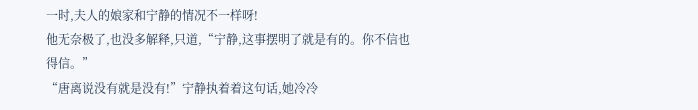一时,夫人的娘家和宁静的情况不一样呀!
他无奈极了,也没多解释,只道,“宁静,这事摆明了就是有的。你不信也得信。”
“唐离说没有就是没有!”宁静执着着这句话,她冷冷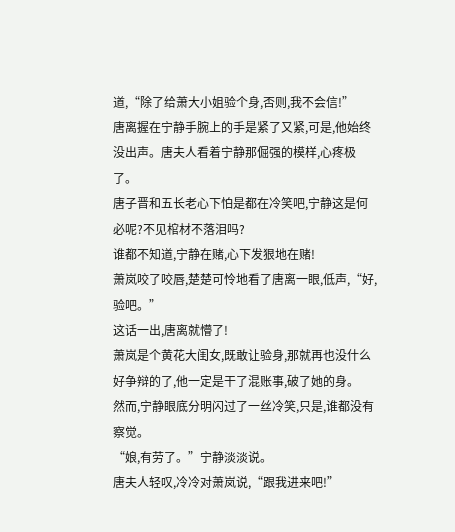道,“除了给萧大小姐验个身,否则,我不会信!”
唐离握在宁静手腕上的手是紧了又紧,可是,他始终没出声。唐夫人看着宁静那倔强的模样,心疼极了。
唐子晋和五长老心下怕是都在冷笑吧,宁静这是何必呢?不见棺材不落泪吗?
谁都不知道,宁静在赌,心下发狠地在赌!
萧岚咬了咬唇,楚楚可怜地看了唐离一眼,低声,“好,验吧。”
这话一出,唐离就懵了!
萧岚是个黄花大闺女,既敢让验身,那就再也没什么好争辩的了,他一定是干了混账事,破了她的身。
然而,宁静眼底分明闪过了一丝冷笑,只是,谁都没有察觉。
“娘,有劳了。”宁静淡淡说。
唐夫人轻叹,冷冷对萧岚说,“跟我进来吧!”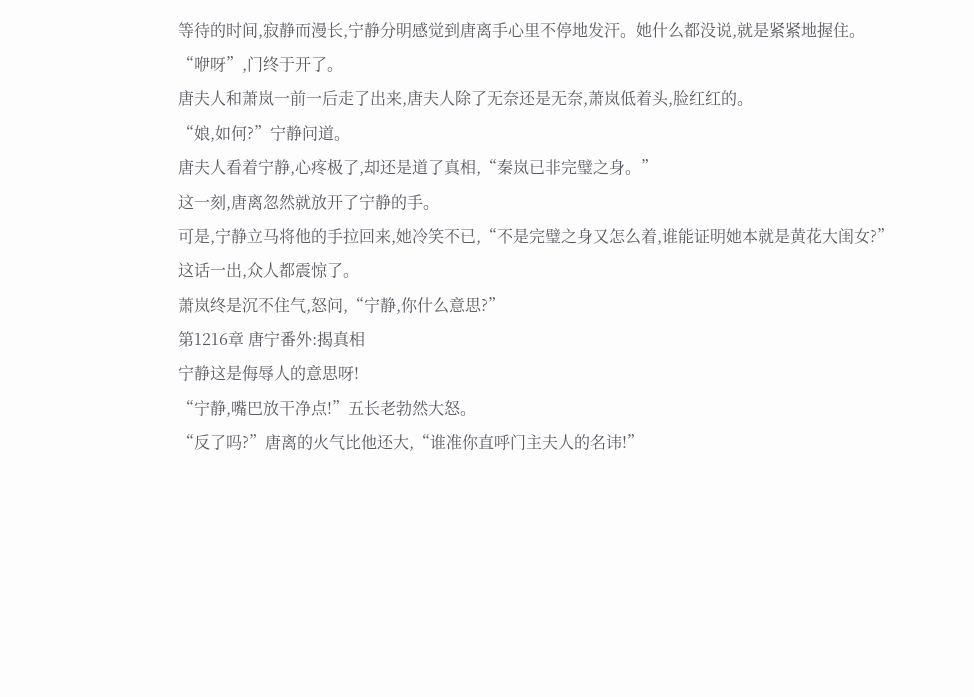等待的时间,寂静而漫长,宁静分明感觉到唐离手心里不停地发汗。她什么都没说,就是紧紧地握住。
“咿呀”,门终于开了。
唐夫人和萧岚一前一后走了出来,唐夫人除了无奈还是无奈,萧岚低着头,脸红红的。
“娘,如何?”宁静问道。
唐夫人看着宁静,心疼极了,却还是道了真相,“秦岚已非完璧之身。”
这一刻,唐离忽然就放开了宁静的手。
可是,宁静立马将他的手拉回来,她冷笑不已,“不是完璧之身又怎么着,谁能证明她本就是黄花大闺女?”
这话一出,众人都震惊了。
萧岚终是沉不住气,怒问,“宁静,你什么意思?”
第1216章 唐宁番外:揭真相
宁静这是侮辱人的意思呀!
“宁静,嘴巴放干净点!”五长老勃然大怒。
“反了吗?”唐离的火气比他还大,“谁准你直呼门主夫人的名讳!”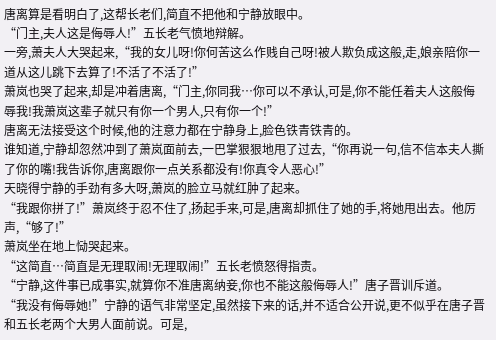唐离算是看明白了,这帮长老们,简直不把他和宁静放眼中。
“门主,夫人这是侮辱人!”五长老气愤地辩解。
一旁,萧夫人大哭起来,“我的女儿呀!你何苦这么作贱自己呀!被人欺负成这般,走,娘亲陪你一道从这儿跳下去算了!不活了不活了!”
萧岚也哭了起来,却是冲着唐离,“门主,你同我…你可以不承认,可是,你不能任着夫人这般侮辱我!我萧岚这辈子就只有你一个男人,只有你一个!”
唐离无法接受这个时候,他的注意力都在宁静身上,脸色铁青铁青的。
谁知道,宁静却忽然冲到了萧岚面前去,一巴掌狠狠地甩了过去,“你再说一句,信不信本夫人撕了你的嘴!我告诉你,唐离跟你一点关系都没有!你真令人恶心!”
天晓得宁静的手劲有多大呀,萧岚的脸立马就红肿了起来。
“我跟你拼了!”萧岚终于忍不住了,扬起手来,可是,唐离却抓住了她的手,将她甩出去。他厉声,“够了!”
萧岚坐在地上恸哭起来。
“这简直…简直是无理取闹!无理取闹!”五长老愤怒得指责。
“宁静,这件事已成事实,就算你不准唐离纳妾,你也不能这般侮辱人!”唐子晋训斥道。
“我没有侮辱她!”宁静的语气非常坚定,虽然接下来的话,并不适合公开说,更不似乎在唐子晋和五长老两个大男人面前说。可是,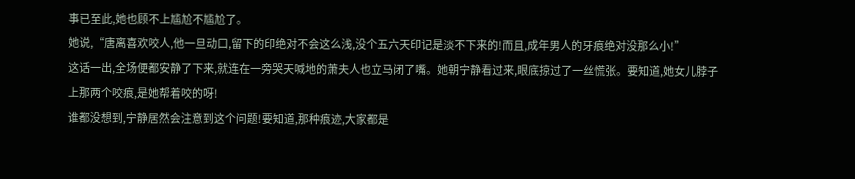事已至此,她也顾不上尴尬不尴尬了。
她说,“唐离喜欢咬人,他一旦动口,留下的印绝对不会这么浅,没个五六天印记是淡不下来的!而且,成年男人的牙痕绝对没那么小!”
这话一出,全场便都安静了下来,就连在一旁哭天喊地的萧夫人也立马闭了嘴。她朝宁静看过来,眼底掠过了一丝慌张。要知道,她女儿脖子上那两个咬痕,是她帮着咬的呀!
谁都没想到,宁静居然会注意到这个问题!要知道,那种痕迹,大家都是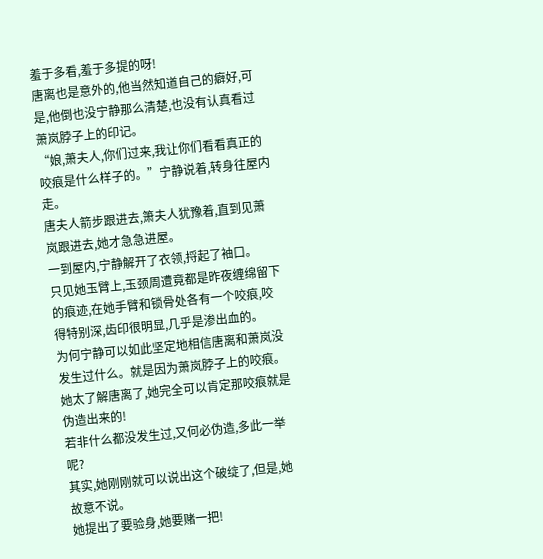羞于多看,羞于多提的呀!
唐离也是意外的,他当然知道自己的癖好,可是,他倒也没宁静那么清楚,也没有认真看过萧岚脖子上的印记。
“娘,萧夫人,你们过来,我让你们看看真正的咬痕是什么样子的。”宁静说着,转身往屋内走。
唐夫人箭步跟进去,箫夫人犹豫着,直到见萧岚跟进去,她才急急进屋。
一到屋内,宁静解开了衣领,捋起了袖口。
只见她玉臂上,玉颈周遭竟都是昨夜缠绵留下的痕迹,在她手臂和锁骨处各有一个咬痕,咬得特别深,齿印很明显,几乎是渗出血的。
为何宁静可以如此坚定地相信唐离和萧岚没发生过什么。就是因为萧岚脖子上的咬痕。
她太了解唐离了,她完全可以肯定那咬痕就是伪造出来的!
若非什么都没发生过,又何必伪造,多此一举呢?
其实,她刚刚就可以说出这个破绽了,但是,她故意不说。
她提出了要验身,她要赌一把!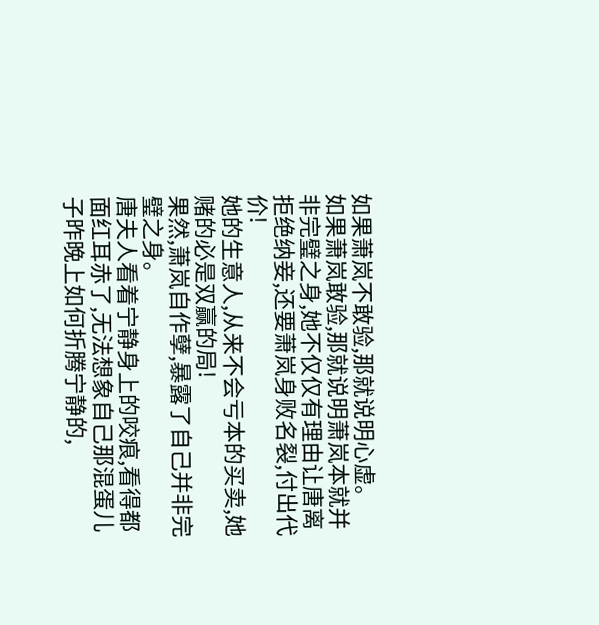如果萧岚不敢验,那就说明心虚。
如果萧岚敢验,那就说明萧岚本就并非完璧之身,她不仅仅有理由让唐离拒绝纳妾,还要萧岚身败名裂,付出代价!
她的生意人,从来不会亏本的买卖,她赌的必是双赢的局!
果然,萧岚自作孽,暴露了自己并非完璧之身。
唐夫人看着宁静身上的咬痕,看得都面红耳赤了,无法想象自己那混蛋儿子昨晚上如何折腾宁静的,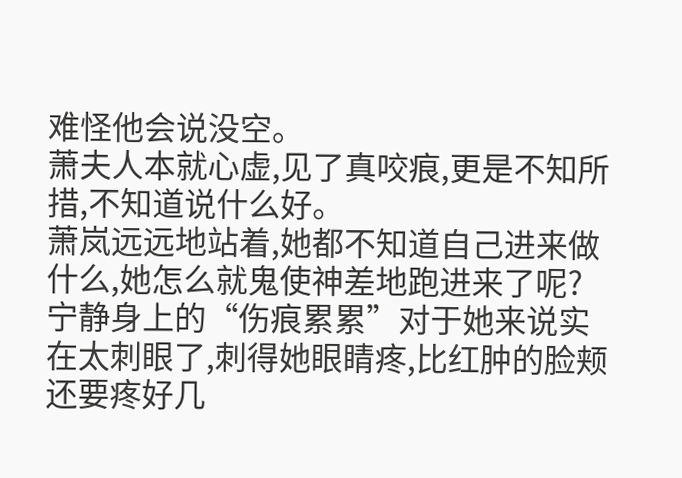难怪他会说没空。
萧夫人本就心虚,见了真咬痕,更是不知所措,不知道说什么好。
萧岚远远地站着,她都不知道自己进来做什么,她怎么就鬼使神差地跑进来了呢?
宁静身上的“伤痕累累”对于她来说实在太刺眼了,刺得她眼睛疼,比红肿的脸颊还要疼好几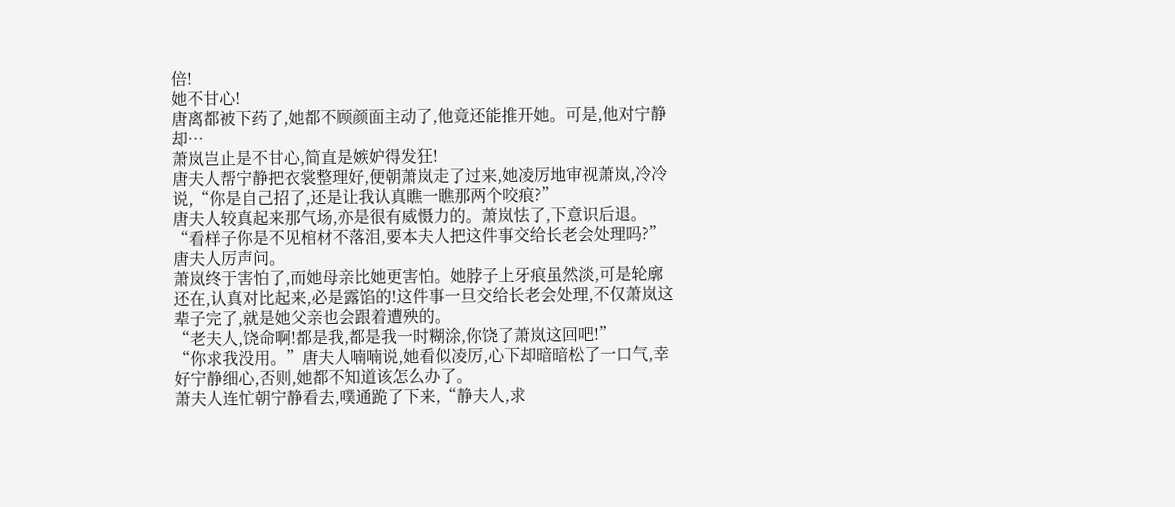倍!
她不甘心!
唐离都被下药了,她都不顾颜面主动了,他竟还能推开她。可是,他对宁静却…
萧岚岂止是不甘心,简直是嫉妒得发狂!
唐夫人帮宁静把衣裳整理好,便朝萧岚走了过来,她凌厉地审视萧岚,冷冷说,“你是自己招了,还是让我认真瞧一瞧那两个咬痕?”
唐夫人较真起来那气场,亦是很有威慑力的。萧岚怯了,下意识后退。
“看样子你是不见棺材不落泪,要本夫人把这件事交给长老会处理吗?”唐夫人厉声问。
萧岚终于害怕了,而她母亲比她更害怕。她脖子上牙痕虽然淡,可是轮廓还在,认真对比起来,必是露馅的!这件事一旦交给长老会处理,不仅萧岚这辈子完了,就是她父亲也会跟着遭殃的。
“老夫人,饶命啊!都是我,都是我一时糊涂,你饶了萧岚这回吧!”
“你求我没用。”唐夫人喃喃说,她看似凌厉,心下却暗暗松了一口气,幸好宁静细心,否则,她都不知道该怎么办了。
萧夫人连忙朝宁静看去,噗通跪了下来,“静夫人,求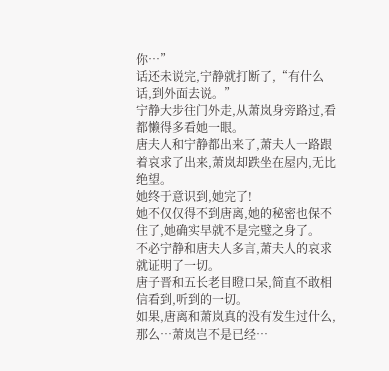你…”
话还未说完,宁静就打断了,“有什么话,到外面去说。”
宁静大步往门外走,从萧岚身旁路过,看都懒得多看她一眼。
唐夫人和宁静都出来了,萧夫人一路跟着哀求了出来,萧岚却跌坐在屋内,无比绝望。
她终于意识到,她完了!
她不仅仅得不到唐离,她的秘密也保不住了,她确实早就不是完璧之身了。
不必宁静和唐夫人多言,萧夫人的哀求就证明了一切。
唐子晋和五长老目瞪口呆,简直不敢相信看到,听到的一切。
如果,唐离和萧岚真的没有发生过什么,那么…萧岚岂不是已经…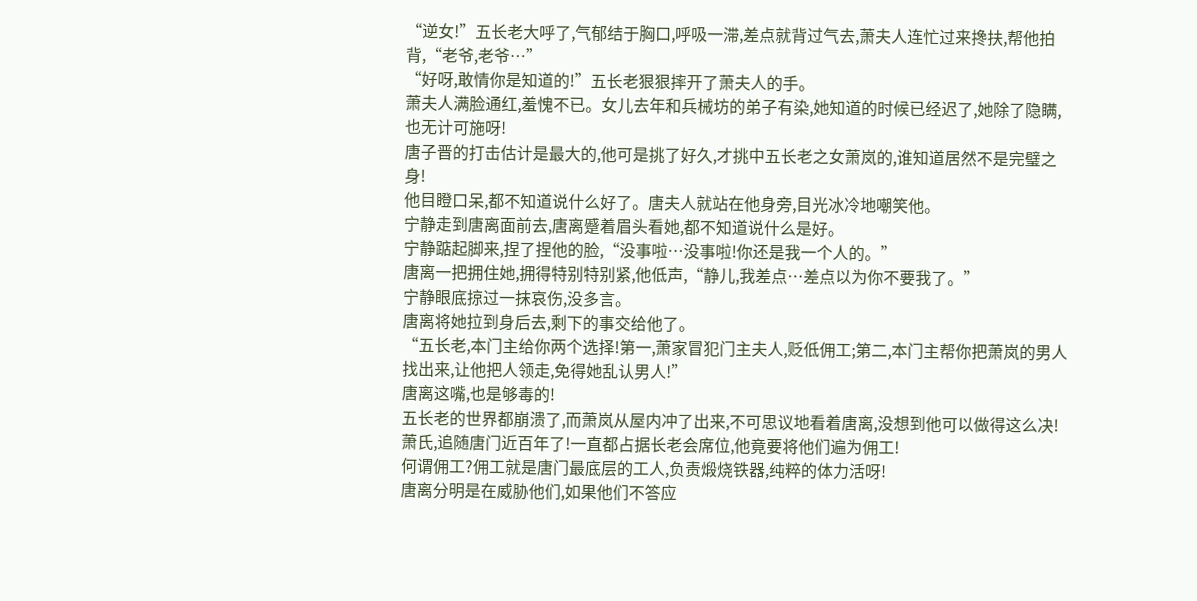“逆女!”五长老大呼了,气郁结于胸口,呼吸一滞,差点就背过气去,萧夫人连忙过来搀扶,帮他拍背,“老爷,老爷…”
“好呀,敢情你是知道的!”五长老狠狠摔开了萧夫人的手。
萧夫人满脸通红,羞愧不已。女儿去年和兵械坊的弟子有染,她知道的时候已经迟了,她除了隐瞒,也无计可施呀!
唐子晋的打击估计是最大的,他可是挑了好久,才挑中五长老之女萧岚的,谁知道居然不是完璧之身!
他目瞪口呆,都不知道说什么好了。唐夫人就站在他身旁,目光冰冷地嘲笑他。
宁静走到唐离面前去,唐离蹙着眉头看她,都不知道说什么是好。
宁静踮起脚来,捏了捏他的脸,“没事啦…没事啦!你还是我一个人的。”
唐离一把拥住她,拥得特别特别紧,他低声,“静儿,我差点…差点以为你不要我了。”
宁静眼底掠过一抹哀伤,没多言。
唐离将她拉到身后去,剩下的事交给他了。
“五长老,本门主给你两个选择!第一,萧家冒犯门主夫人,贬低佣工;第二,本门主帮你把萧岚的男人找出来,让他把人领走,免得她乱认男人!”
唐离这嘴,也是够毒的!
五长老的世界都崩溃了,而萧岚从屋内冲了出来,不可思议地看着唐离,没想到他可以做得这么决!
萧氏,追随唐门近百年了!一直都占据长老会席位,他竟要将他们遍为佣工!
何谓佣工?佣工就是唐门最底层的工人,负责煅烧铁器,纯粹的体力活呀!
唐离分明是在威胁他们,如果他们不答应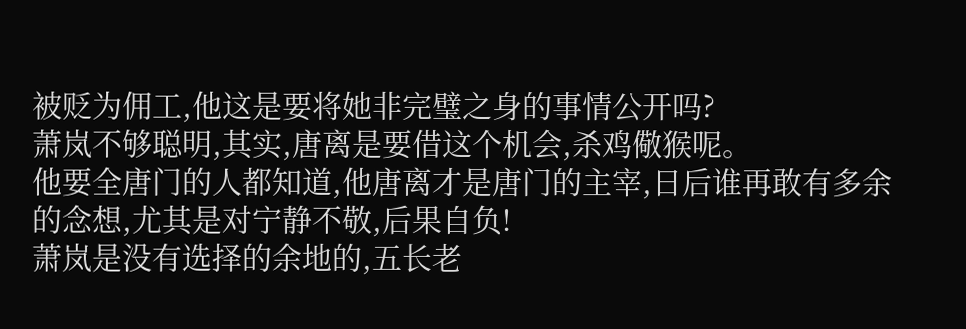被贬为佣工,他这是要将她非完璧之身的事情公开吗?
萧岚不够聪明,其实,唐离是要借这个机会,杀鸡儆猴呢。
他要全唐门的人都知道,他唐离才是唐门的主宰,日后谁再敢有多余的念想,尤其是对宁静不敬,后果自负!
萧岚是没有选择的余地的,五长老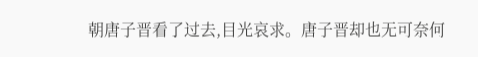朝唐子晋看了过去,目光哀求。唐子晋却也无可奈何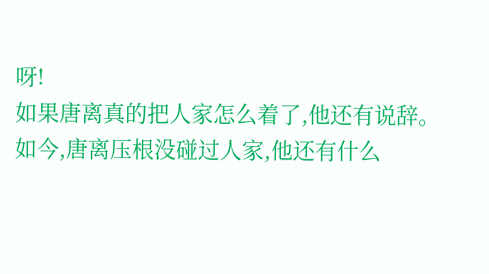呀!
如果唐离真的把人家怎么着了,他还有说辞。
如今,唐离压根没碰过人家,他还有什么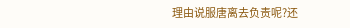理由说服唐离去负责呢?还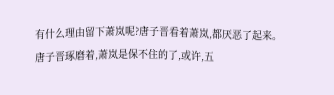有什么理由留下萧岚呢?唐子晋看着萧岚,都厌恶了起来。
唐子晋琢磨着,萧岚是保不住的了,或许,五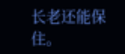长老还能保住。